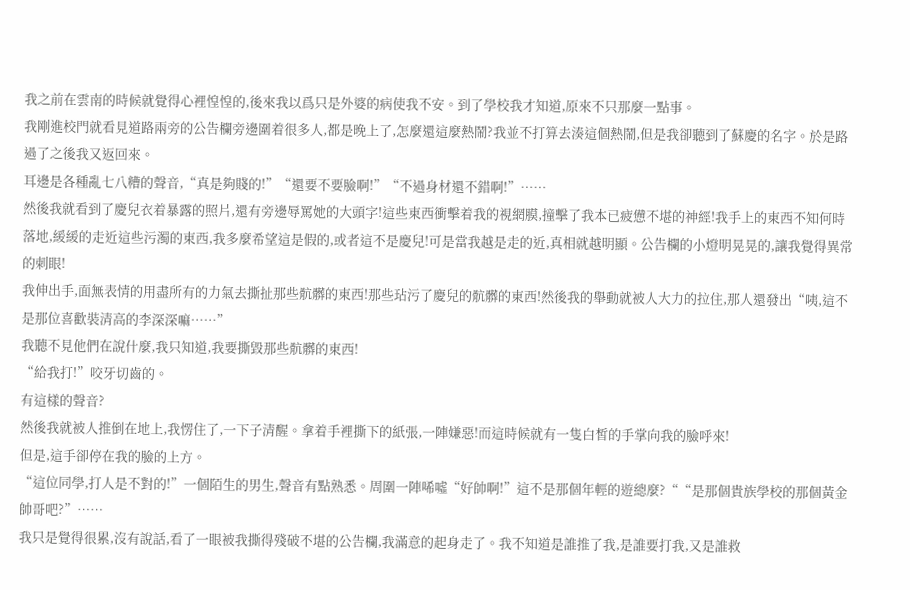我之前在雲南的時候就覺得心裡惶惶的,後來我以爲只是外婆的病使我不安。到了學校我才知道,原來不只那麼一點事。
我剛進校門就看見道路兩旁的公告欄旁邊圍着很多人,都是晚上了,怎麼還這麼熱鬧?我並不打算去湊這個熱鬧,但是我卻聽到了蘇慶的名字。於是路過了之後我又返回來。
耳邊是各種亂七八糟的聲音,“真是夠賤的!”“還要不要臉啊!”“不過身材還不錯啊!”……
然後我就看到了慶兒衣着暴露的照片,還有旁邊辱罵她的大頭字!這些東西衝擊着我的視網膜,撞擊了我本已疲憊不堪的神經!我手上的東西不知何時落地,緩緩的走近這些污濁的東西,我多麼希望這是假的,或者這不是慶兒!可是當我越是走的近,真相就越明顯。公告欄的小燈明晃晃的,讓我覺得異常的刺眼!
我伸出手,面無表情的用盡所有的力氣去撕扯那些骯髒的東西!那些玷污了慶兒的骯髒的東西!然後我的舉動就被人大力的拉住,那人還發出“咦,這不是那位喜歡裝清高的李深深嘛……”
我聽不見他們在說什麼,我只知道,我要撕毀那些骯髒的東西!
“給我打!”咬牙切齒的。
有這樣的聲音?
然後我就被人推倒在地上,我愣住了,一下子清醒。拿着手裡撕下的紙張,一陣嫌惡!而這時候就有一隻白皙的手掌向我的臉呼來!
但是,這手卻停在我的臉的上方。
“這位同學,打人是不對的!”一個陌生的男生,聲音有點熟悉。周圍一陣唏噓“好帥啊!”這不是那個年輕的遊總麼?““是那個貴族學校的那個黃金帥哥吧?”……
我只是覺得很累,沒有說話,看了一眼被我撕得殘破不堪的公告欄,我滿意的起身走了。我不知道是誰推了我,是誰要打我,又是誰救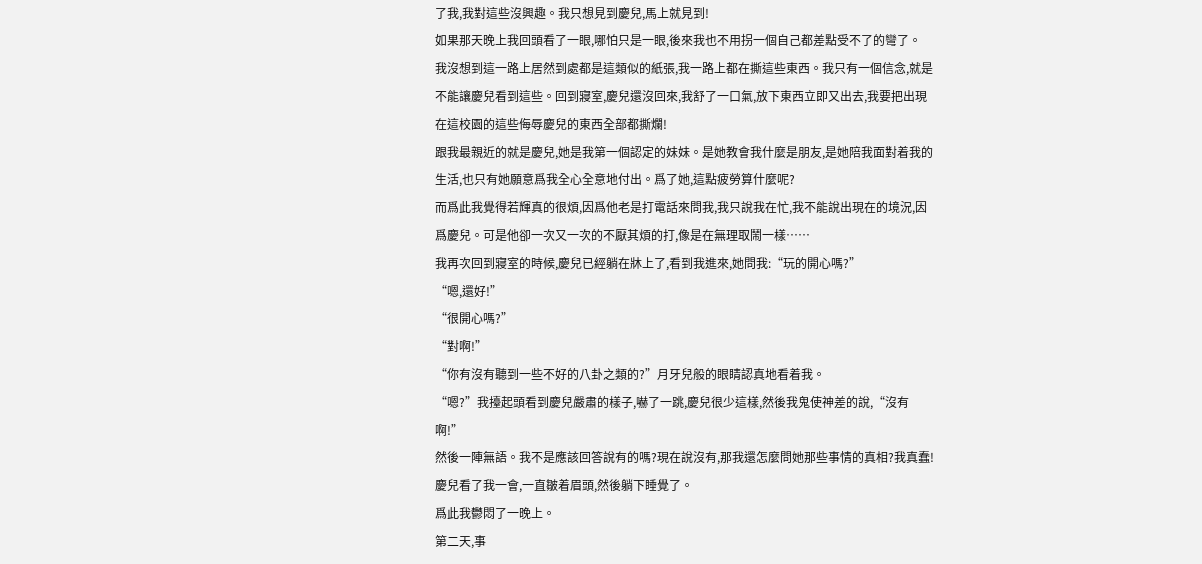了我,我對這些沒興趣。我只想見到慶兒,馬上就見到!
如果那天晚上我回頭看了一眼,哪怕只是一眼,後來我也不用拐一個自己都差點受不了的彎了。
我沒想到這一路上居然到處都是這類似的紙張,我一路上都在撕這些東西。我只有一個信念,就是不能讓慶兒看到這些。回到寢室,慶兒還沒回來,我舒了一口氣,放下東西立即又出去,我要把出現在這校園的這些侮辱慶兒的東西全部都撕爛!
跟我最親近的就是慶兒,她是我第一個認定的妹妹。是她教會我什麼是朋友,是她陪我面對着我的生活,也只有她願意爲我全心全意地付出。爲了她,這點疲勞算什麼呢?
而爲此我覺得若輝真的很煩,因爲他老是打電話來問我,我只說我在忙,我不能說出現在的境況,因爲慶兒。可是他卻一次又一次的不厭其煩的打,像是在無理取鬧一樣……
我再次回到寢室的時候,慶兒已經躺在牀上了,看到我進來,她問我:“玩的開心嗎?”
“嗯,還好!”
“很開心嗎?”
“對啊!”
“你有沒有聽到一些不好的八卦之類的?”月牙兒般的眼睛認真地看着我。
“嗯?”我擡起頭看到慶兒嚴肅的樣子,嚇了一跳,慶兒很少這樣,然後我鬼使神差的說,“沒有啊!”
然後一陣無語。我不是應該回答說有的嗎?現在說沒有,那我還怎麼問她那些事情的真相?我真蠢!
慶兒看了我一會,一直皺着眉頭,然後躺下睡覺了。
爲此我鬱悶了一晚上。
第二天,事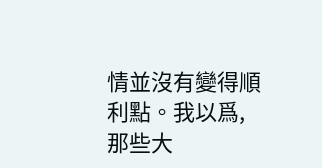情並沒有變得順利點。我以爲,那些大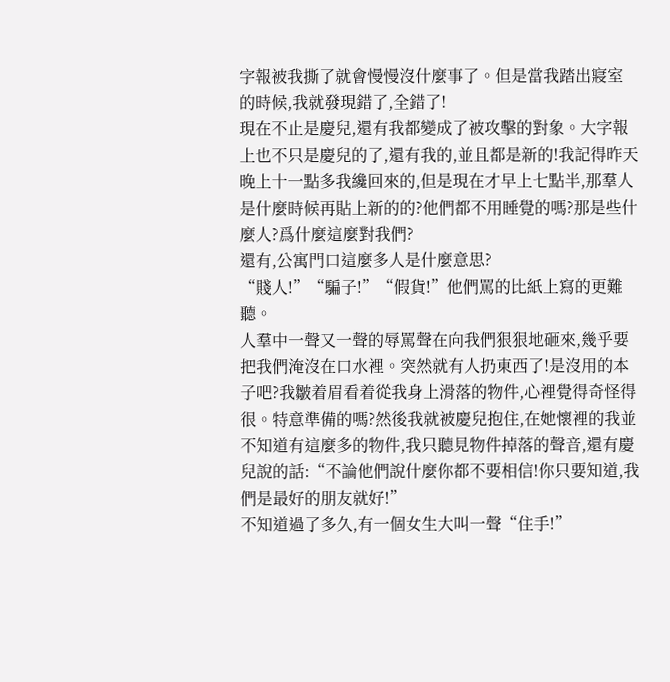字報被我撕了就會慢慢沒什麼事了。但是當我踏出寢室的時候,我就發現錯了,全錯了!
現在不止是慶兒,還有我都變成了被攻擊的對象。大字報上也不只是慶兒的了,還有我的,並且都是新的!我記得昨天晚上十一點多我纔回來的,但是現在才早上七點半,那羣人是什麼時候再貼上新的的?他們都不用睡覺的嗎?那是些什麼人?爲什麼這麼對我們?
還有,公寓門口這麼多人是什麼意思?
“賤人!”“騙子!”“假貨!”他們罵的比紙上寫的更難聽。
人羣中一聲又一聲的辱罵聲在向我們狠狠地砸來,幾乎要把我們淹沒在口水裡。突然就有人扔東西了!是沒用的本子吧?我皺着眉看着從我身上滑落的物件,心裡覺得奇怪得很。特意準備的嗎?然後我就被慶兒抱住,在她懷裡的我並不知道有這麼多的物件,我只聽見物件掉落的聲音,還有慶兒說的話:“不論他們說什麼你都不要相信!你只要知道,我們是最好的朋友就好!”
不知道過了多久,有一個女生大叫一聲“住手!”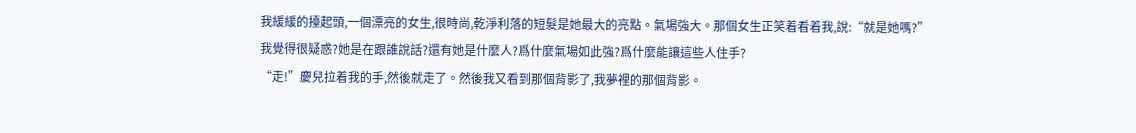我緩緩的擡起頭,一個漂亮的女生,很時尚,乾淨利落的短髮是她最大的亮點。氣場強大。那個女生正笑着看着我,說:“就是她嗎?”
我覺得很疑惑?她是在跟誰說話?還有她是什麼人?爲什麼氣場如此強?爲什麼能讓這些人住手?
“走!”慶兒拉着我的手,然後就走了。然後我又看到那個背影了,我夢裡的那個背影。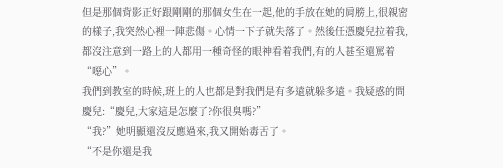但是那個背影正好跟剛剛的那個女生在一起,他的手放在她的肩膀上,很親密的樣子,我突然心裡一陣悲傷。心情一下子就失落了。然後任憑慶兒拉着我,都沒注意到一路上的人都用一種奇怪的眼神看着我們,有的人甚至還罵着“噁心”。
我們到教室的時候,班上的人也都是對我們是有多遠就躲多遠。我疑惑的問慶兒:“慶兒,大家這是怎麼了?你很臭嗎?”
“我?”她明顯還沒反應過來,我又開始毒舌了。
“不是你還是我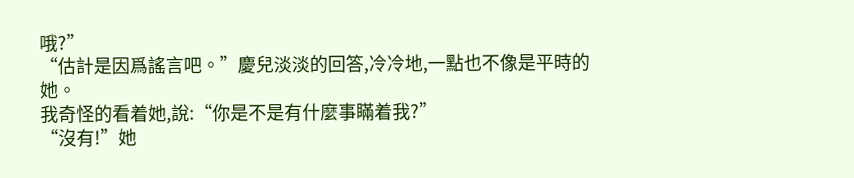哦?”
“估計是因爲謠言吧。”慶兒淡淡的回答,冷冷地,一點也不像是平時的她。
我奇怪的看着她,說:“你是不是有什麼事瞞着我?”
“沒有!”她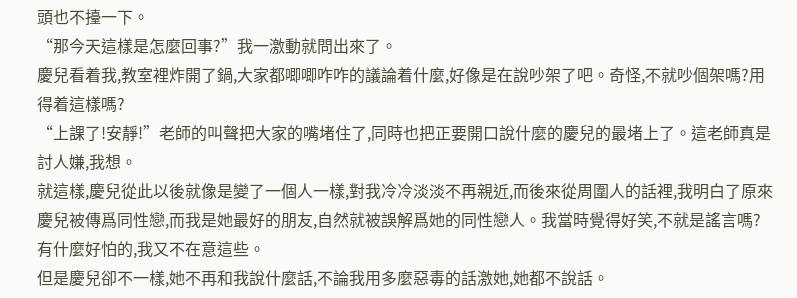頭也不擡一下。
“那今天這樣是怎麼回事?”我一激動就問出來了。
慶兒看着我,教室裡炸開了鍋,大家都唧唧咋咋的議論着什麼,好像是在說吵架了吧。奇怪,不就吵個架嗎?用得着這樣嗎?
“上課了!安靜!”老師的叫聲把大家的嘴堵住了,同時也把正要開口說什麼的慶兒的最堵上了。這老師真是討人嫌,我想。
就這樣,慶兒從此以後就像是變了一個人一樣,對我冷冷淡淡不再親近,而後來從周圍人的話裡,我明白了原來慶兒被傳爲同性戀,而我是她最好的朋友,自然就被誤解爲她的同性戀人。我當時覺得好笑,不就是謠言嗎?有什麼好怕的,我又不在意這些。
但是慶兒卻不一樣,她不再和我說什麼話,不論我用多麼惡毒的話激她,她都不說話。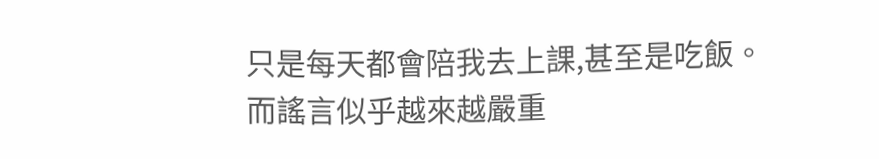只是每天都會陪我去上課,甚至是吃飯。
而謠言似乎越來越嚴重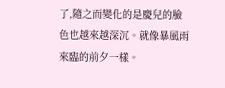了,隨之而變化的是慶兒的臉色也越來越深沉。就像暴風雨來臨的前夕一樣。